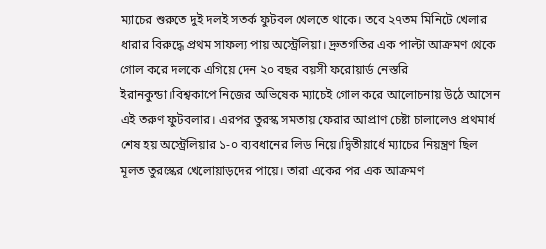ম্যাচের শুরুতে দুই দলই সতর্ক ফুটবল খেলতে থাকে। তবে ২৭তম মিনিটে খেলার ধারার বিরুদ্ধে প্রথম সাফল্য পায় অস্ট্রেলিয়া। দ্রুতগতির এক পাল্টা আক্রমণ থেকে গোল করে দলকে এগিয়ে দেন ২০ বছর বয়সী ফরোয়ার্ড নেস্তরি ইরানকুন্ডা।বিশ্বকাপে নিজের অভিষেক ম্যাচেই গোল করে আলোচনায় উঠে আসেন এই তরুণ ফুটবলার। এরপর তুরস্ক সমতায় ফেরার আপ্রাণ চেষ্টা চালালেও প্রথমার্ধ শেষ হয় অস্ট্রেলিয়ার ১-০ ব্যবধানের লিড নিয়ে।দ্বিতীয়ার্ধে ম্যাচের নিয়ন্ত্রণ ছিল মূলত তুরস্কের খেলোয়াড়দের পায়ে। তারা একের পর এক আক্রমণ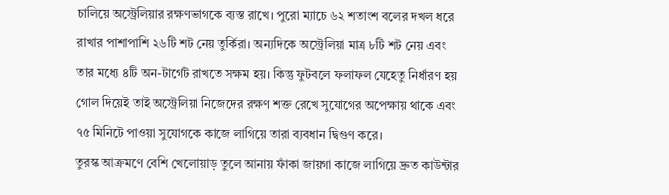চালিয়ে অস্ট্রেলিয়ার রক্ষণভাগকে ব্যস্ত রাখে। পুরো ম্যাচে ৬২ শতাংশ বলের দখল ধরে রাখার পাশাপাশি ২৬টি শট নেয় তুর্কিরা। অন্যদিকে অস্ট্রেলিয়া মাত্র ৮টি শট নেয় এবং তার মধ্যে ৪টি অন-টার্গেট রাখতে সক্ষম হয়। কিন্তু ফুটবলে ফলাফল যেহেতু নির্ধারণ হয় গোল দিয়েই তাই অস্ট্রেলিয়া নিজেদের রক্ষণ শক্ত রেখে সুযোগের অপেক্ষায় থাকে এবং ৭৫ মিনিটে পাওয়া সুযোগকে কাজে লাগিয়ে তারা ব্যবধান দ্বিগুণ করে।
তুরস্ক আক্রমণে বেশি খেলোয়াড় তুলে আনায় ফাঁকা জায়গা কাজে লাগিয়ে দ্রুত কাউন্টার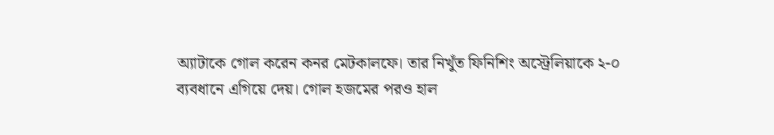অ্যাটাকে গোল করেন কনর মেটকালফে। তার নিখুঁত ফিনিশিং অস্ট্রেলিয়াকে ২-০ ব্যবধানে এগিয়ে দেয়। গোল হজমের পরও হাল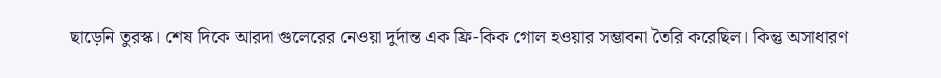ছাড়েনি তুরস্ক। শেষ দিকে আরদা গুলেরের নেওয়া দুর্দান্ত এক ফ্রি-কিক গোল হওয়ার সম্ভাবনা তৈরি করেছিল। কিন্তু অসাধারণ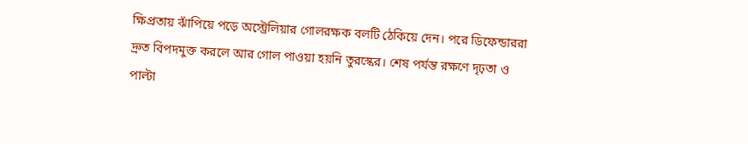ক্ষিপ্রতায় ঝাঁপিয়ে পড়ে অস্ট্রেলিয়ার গোলরক্ষক বলটি ঠেকিয়ে দেন। পরে ডিফেন্ডাররা দ্রুত বিপদমুক্ত করলে আর গোল পাওয়া হয়নি তুরস্কের। শেষ পর্যন্ত রক্ষণে দৃঢ়তা ও পাল্টা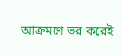আক্রমণে ভর করেই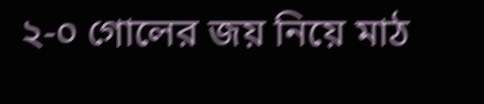২-০ গোলের জয় নিয়ে মাঠ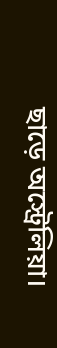ছাড়ে অস্ট্রেলিয়া।